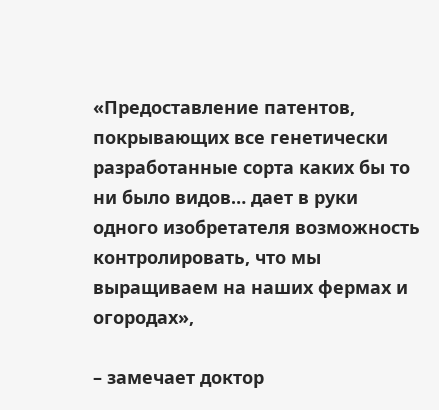«Предоставление патентов, покрывающих все генетически разработанные сорта каких бы то ни было видов… дает в руки одного изобретателя возможность контролировать, что мы выращиваем на наших фермах и огородах»,

– замечает доктор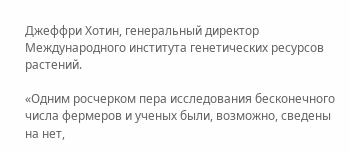Джеффри Хотин, генеральный директор Международного института генетических ресурсов растений.

«Одним росчерком пера исследования бесконечного числа фермеров и ученых были, возможно, сведены на нет,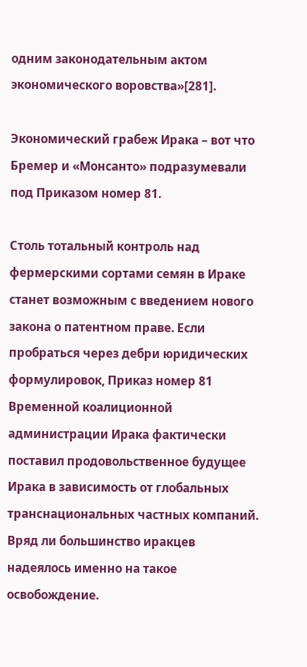одним законодательным актом экономического воровства»[281].

Экономический грабеж Ирака – вот что Бремер и «Монсанто» подразумевали под Приказом номер 81.

Столь тотальный контроль над фермерскими сортами семян в Ираке станет возможным с введением нового закона о патентном праве. Если пробраться через дебри юридических формулировок, Приказ номер 81 Временной коалиционной администрации Ирака фактически поставил продовольственное будущее Ирака в зависимость от глобальных транснациональных частных компаний. Вряд ли большинство иракцев надеялось именно на такое освобождение.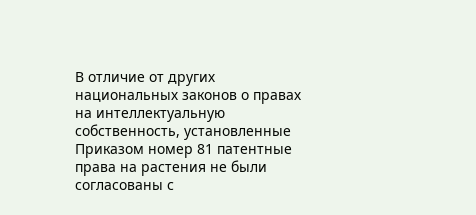В отличие от других национальных законов о правах на интеллектуальную собственность, установленные Приказом номер 81 патентные права на растения не были согласованы с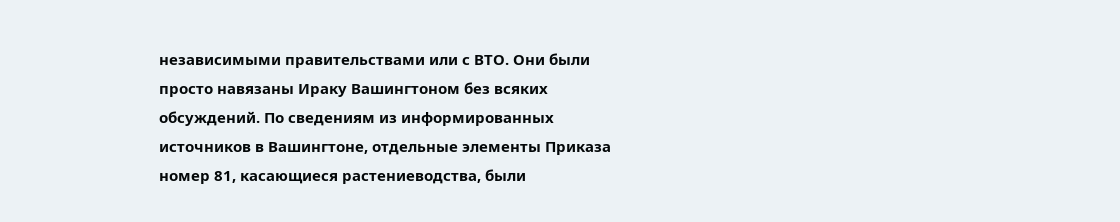независимыми правительствами или с ВТО. Они были просто навязаны Ираку Вашингтоном без всяких обсуждений. По сведениям из информированных источников в Вашингтоне, отдельные элементы Приказа номер 81, касающиеся растениеводства, были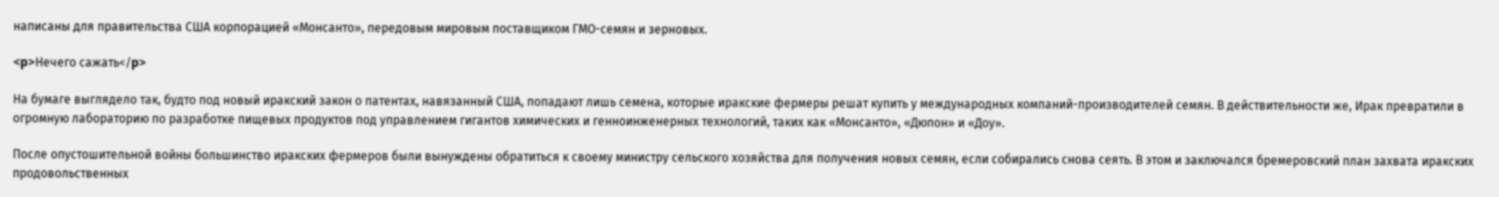написаны для правительства США корпорацией «Монсанто», передовым мировым поставщиком ГМО-семян и зерновых.

<p>Нечего сажать</p>

На бумаге выглядело так, будто под новый иракский закон о патентах, навязанный США, попадают лишь семена, которые иракские фермеры решат купить у международных компаний-производителей семян. В действительности же, Ирак превратили в огромную лабораторию по разработке пищевых продуктов под управлением гигантов химических и генноинженерных технологий, таких как «Монсанто», «Дюпон» и «Доу».

После опустошительной войны большинство иракских фермеров были вынуждены обратиться к своему министру сельского хозяйства для получения новых семян, если собирались снова сеять. В этом и заключался бремеровский план захвата иракских продовольственных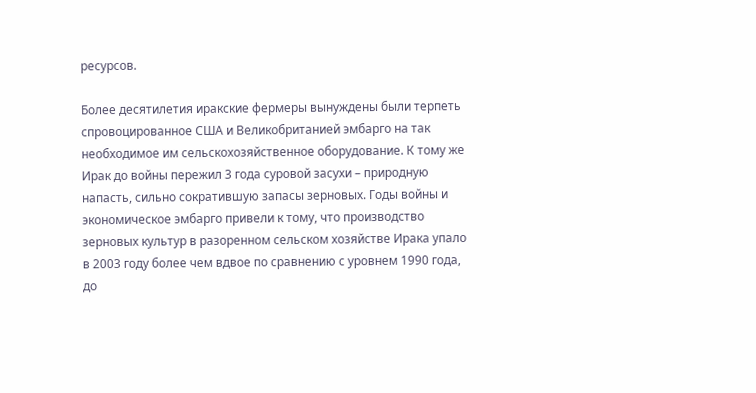ресурсов.

Более десятилетия иракские фермеры вынуждены были терпеть спровоцированное США и Великобританией эмбарго на так необходимое им сельскохозяйственное оборудование. К тому же Ирак до войны пережил 3 года суровой засухи – природную напасть, сильно сократившую запасы зерновых. Годы войны и экономическое эмбарго привели к тому, что производство зерновых культур в разоренном сельском хозяйстве Ирака упало в 2003 году более чем вдвое по сравнению с уровнем 1990 года, до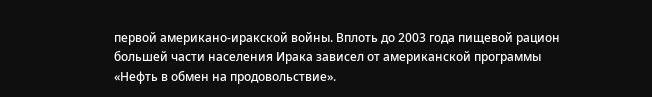первой американо-иракской войны. Вплоть до 2003 года пищевой рацион большей части населения Ирака зависел от американской программы «Нефть в обмен на продовольствие».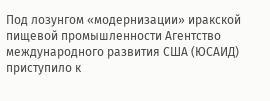Под лозунгом «модернизации» иракской пищевой промышленности Агентство международного развития США (ЮСАИД) приступило к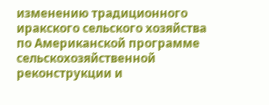изменению традиционного иракского сельского хозяйства по Американской программе сельскохозяйственной реконструкции и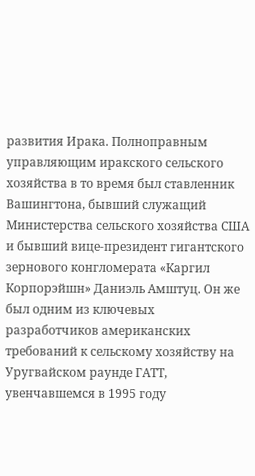развития Ирака. Полноправным управляющим иракского сельского хозяйства в то время был ставленник Вашингтона, бывший служащий Министерства сельского хозяйства США и бывший вице-президент гигантского зернового конгломерата «Каргил Корпорэйшн» Даниэль Амштуц. Он же был одним из ключевых разработчиков американских требований к сельскому хозяйству на Уругвайском раунде ГАТТ, увенчавшемся в 1995 году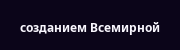созданием Всемирной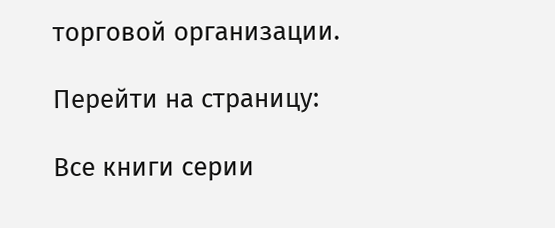торговой организации.

Перейти на страницу:

Все книги серии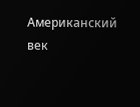Американский век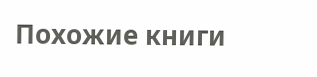Похожие книги